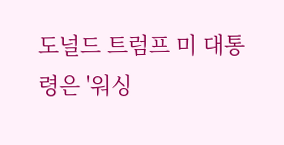도널드 트럼프 미 대통령은 '워싱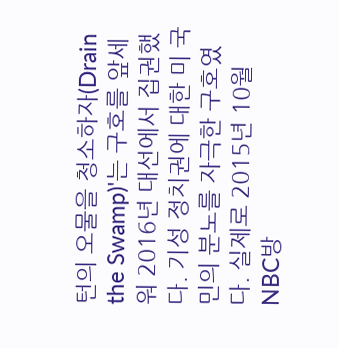턴의 오물을 청소하자(Drain the Swamp)'는 구호를 앞세워 2016년 대선에서 집권했다. 기성 정치권에 대한 미 국민의 분노를 자극한 구호였다. 실제로 2015년 10월 NBC방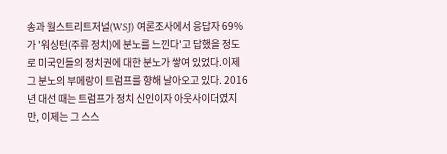송과 월스트리트저널(WSJ) 여론조사에서 응답자 69%가 '워싱턴(주류 정치)에 분노를 느낀다'고 답했을 정도로 미국인들의 정치권에 대한 분노가 쌓여 있었다.이제 그 분노의 부메랑이 트럼프를 향해 날아오고 있다. 2016년 대선 때는 트럼프가 정치 신인이자 아웃사이더였지만, 이제는 그 스스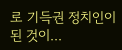로 기득권 정치인이 된 것이...